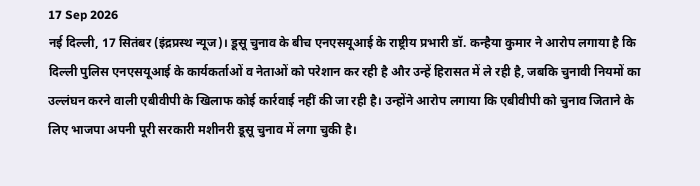17 Sep 2026
नई दिल्ली, 17 सितंबर (इंद्रप्रस्थ न्यूज)। डूसू चुनाव के बीच एनएसयूआई के राष्ट्रीय प्रभारी डॉ. कन्हैया कुमार ने आरोप लगाया है कि दिल्ली पुलिस एनएसयूआई के कार्यकर्ताओं व नेताओं को परेशान कर रही है और उन्हें हिरासत में ले रही है, जबकि चुनावी नियमों का उल्लंघन करने वाली एबीवीपी के खिलाफ कोई कार्रवाई नहीं की जा रही है। उन्होंने आरोप लगाया कि एबीवीपी को चुनाव जिताने के लिए भाजपा अपनी पूरी सरकारी मशीनरी डूसू चुनाव में लगा चुकी है।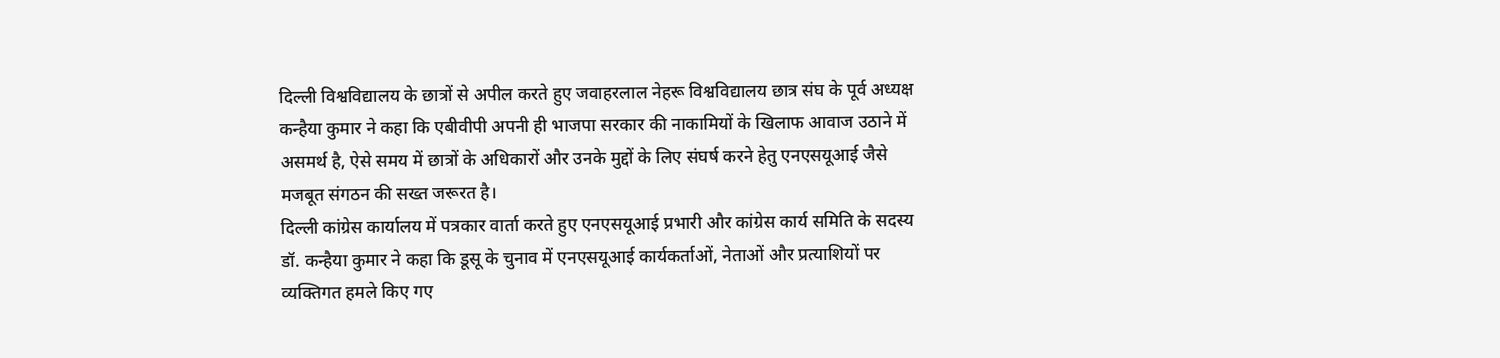दिल्ली विश्वविद्यालय के छात्रों से अपील करते हुए जवाहरलाल नेहरू विश्वविद्यालय छात्र संघ के पूर्व अध्यक्ष कन्हैया कुमार ने कहा कि एबीवीपी अपनी ही भाजपा सरकार की नाकामियों के खिलाफ आवाज उठाने में असमर्थ है, ऐसे समय में छात्रों के अधिकारों और उनके मुद्दों के लिए संघर्ष करने हेतु एनएसयूआई जैसे मजबूत संगठन की सख्त जरूरत है।
दिल्ली कांग्रेस कार्यालय में पत्रकार वार्ता करते हुए एनएसयूआई प्रभारी और कांग्रेस कार्य समिति के सदस्य डॉ. कन्हैया कुमार ने कहा कि डूसू के चुनाव में एनएसयूआई कार्यकर्ताओं, नेताओं और प्रत्याशियों पर व्यक्तिगत हमले किए गए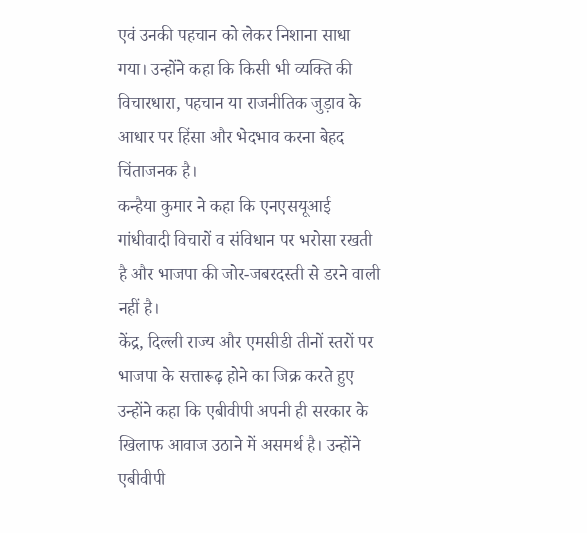एवं उनकी पहचान को लेकर निशाना साधा गया। उन्होंने कहा कि किसी भी व्यक्ति की विचारधारा, पहचान या राजनीतिक जुड़ाव के आधार पर हिंसा और भेदभाव करना बेहद चिंताजनक है।
कन्हैया कुमार ने कहा कि एनएसयूआई गांधीवादी विचारों व संविधान पर भरोसा रखती है और भाजपा की जोर-जबरदस्ती से डरने वाली नहीं है।
केंद्र, दिल्ली राज्य और एमसीडी तीनों स्तरों पर भाजपा के सत्तारूढ़ होने का जिक्र करते हुए उन्होंने कहा कि एबीवीपी अपनी ही सरकार के खिलाफ आवाज उठाने में असमर्थ है। उन्होंने एबीवीपी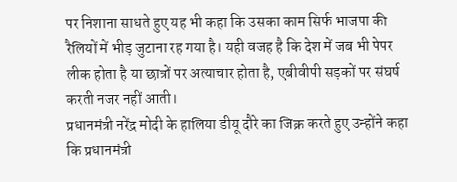पर निशाना साधते हुए यह भी कहा कि उसका काम सिर्फ भाजपा की रैलियों में भीड़ जुटाना रह गया है। यही वजह है कि देश में जब भी पेपर लीक होता है या छात्रों पर अत्याचार होता है, एबीवीपी सड़कों पर संघर्ष करती नजर नहीं आती।
प्रधानमंत्री नरेंद्र मोदी के हालिया डीयू दौरे का जिक्र करते हुए उन्होंने कहा कि प्रधानमंत्री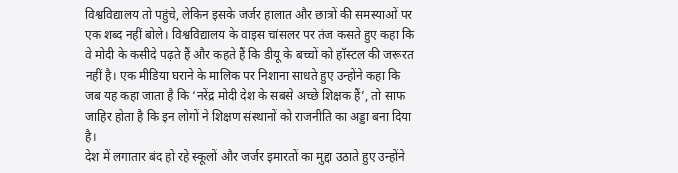विश्वविद्यालय तो पहुंचे, लेकिन इसके जर्जर हालात और छात्रों की समस्याओं पर एक शब्द नहीं बोले। विश्वविद्यालय के वाइस चांसलर पर तंज कसते हुए कहा कि वे मोदी के कसीदे पढ़ते हैं और कहते हैं कि डीयू के बच्चों को हॉस्टल की जरूरत नहीं है। एक मीडिया घराने के मालिक पर निशाना साधते हुए उन्होंने कहा कि जब यह कहा जाता है कि ‘नरेंद्र मोदी देश के सबसे अच्छे शिक्षक हैं’, तो साफ जाहिर होता है कि इन लोगों ने शिक्षण संस्थानों को राजनीति का अड्डा बना दिया है।
देश में लगातार बंद हो रहे स्कूलों और जर्जर इमारतों का मुद्दा उठाते हुए उन्होंने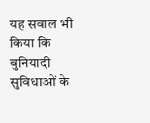यह सवाल भी किया कि बुनियादी सुविधाओं के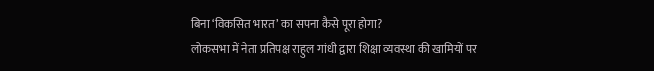बिना ‘विकसित भारत’ का सपना कैसे पूरा होगा?
लोकसभा में नेता प्रतिपक्ष राहुल गांधी द्वारा शिक्षा व्यवस्था की खामियों पर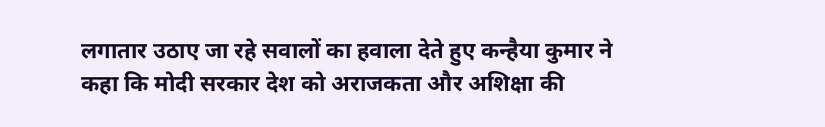लगातार उठाए जा रहे सवालों का हवाला देते हुए कन्हैया कुमार ने कहा कि मोदी सरकार देश को अराजकता और अशिक्षा की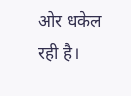ओर धकेल रही है।